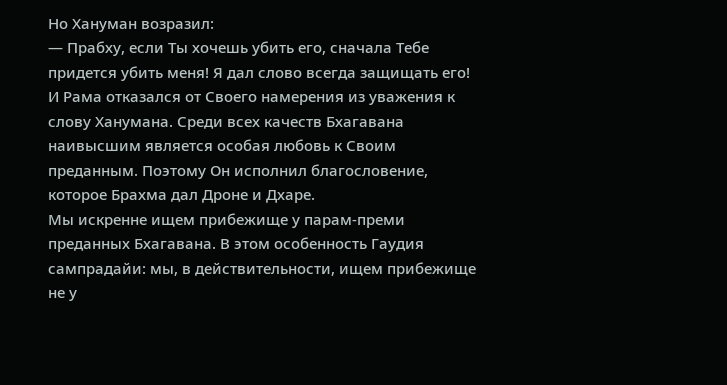Но Хануман возразил:
— Прабху, если Ты хочешь убить его, сначала Тебе придется убить меня! Я дал слово всегда защищать его!
И Рама отказался от Своего намерения из уважения к слову Ханумана. Среди всех качеств Бхагавана наивысшим является особая любовь к Своим преданным. Поэтому Он исполнил благословение, которое Брахма дал Дроне и Дхаре.
Мы искренне ищем прибежище у парам-преми преданных Бхагавана. В этом особенность Гаудия сампрадайи: мы, в действительности, ищем прибежище не у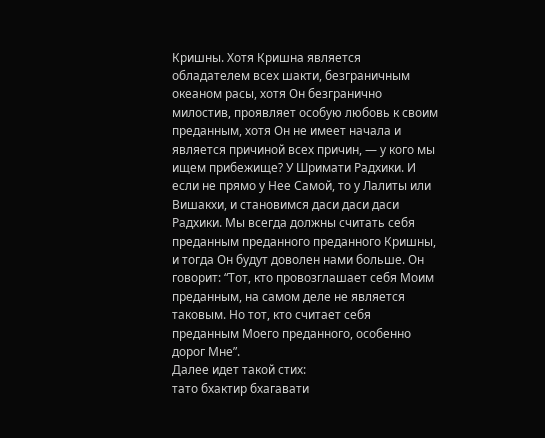Кришны. Хотя Кришна является обладателем всех шакти, безграничным океаном расы, хотя Он безгранично милостив, проявляет особую любовь к своим преданным, хотя Он не имеет начала и является причиной всех причин, — у кого мы ищем прибежище? У Шримати Радхики. И если не прямо у Нее Самой, то у Лалиты или Вишакхи, и становимся даси даси даси Радхики. Мы всегда должны считать себя преданным преданного преданного Кришны, и тогда Он будут доволен нами больше. Он говорит: “Тот, кто провозглашает себя Моим преданным, на самом деле не является таковым. Но тот, кто считает себя преданным Моего преданного, особенно дорог Мне”.
Далее идет такой стих:
тато бхактир бхагавати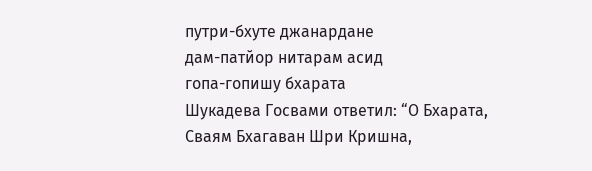путри-бхуте джанардане
дам-патйор нитарам асид
гопа-гопишу бхарата
Шукадева Госвами ответил: “О Бхарата, Сваям Бхагаван Шри Кришна,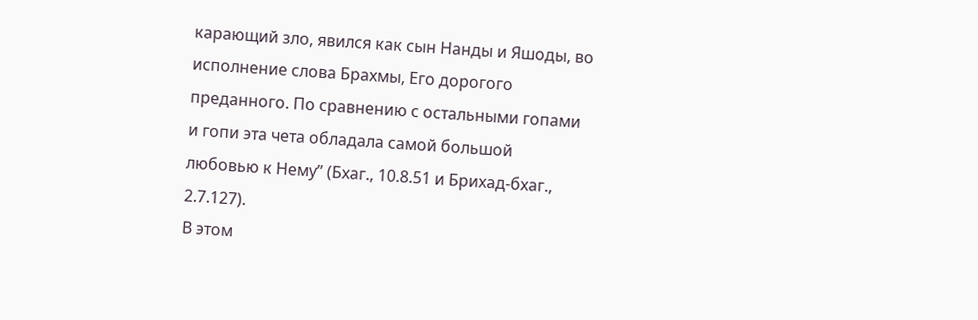карающий зло, явился как сын Нанды и Яшоды, во исполнение слова Брахмы, Его дорогого преданного. По сравнению с остальными гопами и гопи эта чета обладала самой большой любовью к Нему” (Бхаг., 10.8.51 и Брихад-бхаг., 2.7.127).
В этом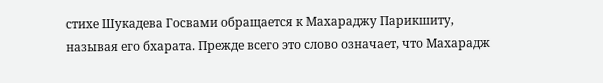стихе Шукадева Госвами обращается к Махараджу Парикшиту, называя его бхарата. Прежде всего это слово означает, что Махарадж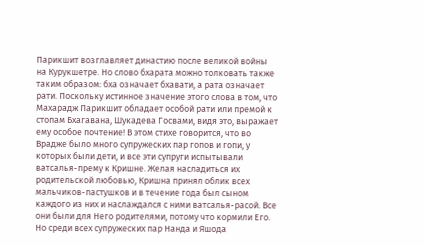Парикшит возглавляет династию после великой войны на Курукшетре. Но слово бхарата можно толковать также таким образом: бха означает бхавати, а рата означает рати. Поскольку истинное значение этого слова в том, что Махарадж Парикшит обладает особой рати или премой к стопам Бхагавана, Шукадева Госвами, видя это, выражает ему особое почтение! В этом стихе говорится, что во Врадже было много супружеских пар гопов и гопи, у которых были дети, и все эти супруги испытывали ватсалья-прему к Кришне. Желая насладиться их родительской любовью, Кришна принял облик всех мальчиков-пастушков и в течение года был сыном каждого из них и наслаждался с ними ватсалья-расой. Все они были для Него родителями, потому что кормили Его. Но среди всех супружеских пар Нанда и Яшода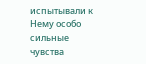испытывали к Нему особо сильные чувства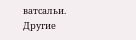ватсальи. Другие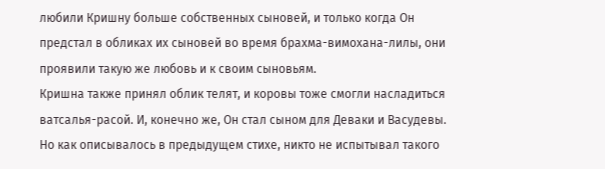любили Кришну больше собственных сыновей, и только когда Он предстал в обликах их сыновей во время брахма-вимохана-лилы, они проявили такую же любовь и к своим сыновьям.
Кришна также принял облик телят, и коровы тоже смогли насладиться ватсалья-расой. И, конечно же, Он стал сыном для Деваки и Васудевы. Но как описывалось в предыдущем стихе, никто не испытывал такого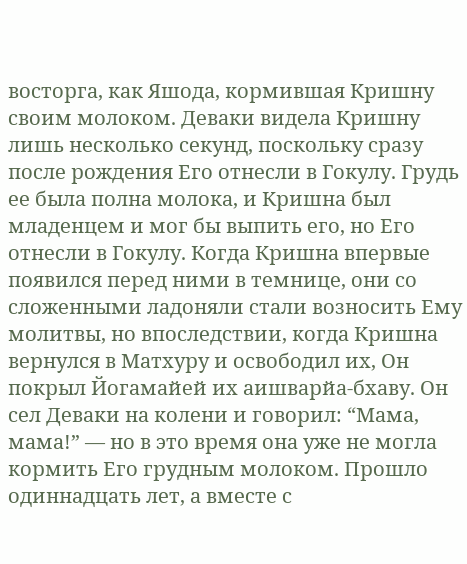восторга, как Яшода, кормившая Кришну своим молоком. Деваки видела Кришну лишь несколько секунд, поскольку сразу после рождения Его отнесли в Гокулу. Грудь ее была полна молока, и Кришна был младенцем и мог бы выпить его, но Его отнесли в Гокулу. Когда Кришна впервые появился перед ними в темнице, они со сложенными ладоняли стали возносить Ему молитвы, но впоследствии, когда Кришна вернулся в Матхуру и освободил их, Он покрыл Йогамайей их аишварйа-бхаву. Он сел Деваки на колени и говорил: “Мама, мама!” — но в это время она уже не могла кормить Его грудным молоком. Прошло одиннадцать лет, а вместе с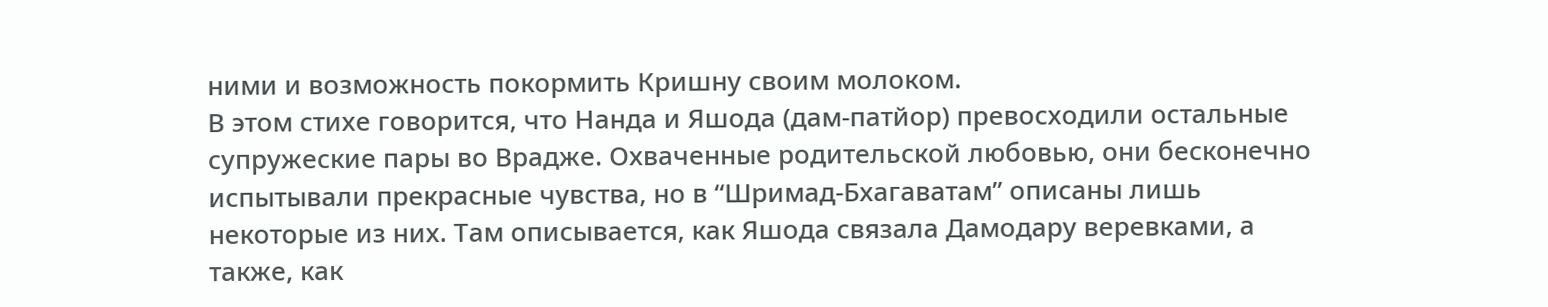ними и возможность покормить Кришну своим молоком.
В этом стихе говорится, что Нанда и Яшода (дам-патйор) превосходили остальные супружеские пары во Врадже. Охваченные родительской любовью, они бесконечно испытывали прекрасные чувства, но в “Шримад-Бхагаватам” описаны лишь некоторые из них. Там описывается, как Яшода связала Дамодару веревками, а также, как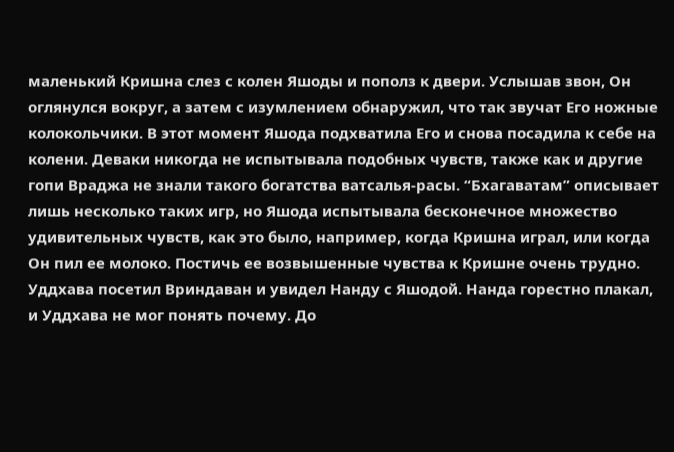маленький Кришна слез с колен Яшоды и пополз к двери. Услышав звон, Он оглянулся вокруг, а затем с изумлением обнаружил, что так звучат Его ножные колокольчики. В этот момент Яшода подхватила Его и снова посадила к себе на колени. Деваки никогда не испытывала подобных чувств, также как и другие гопи Враджа не знали такого богатства ватсалья-расы. “Бхагаватам” описывает лишь несколько таких игр, но Яшода испытывала бесконечное множество удивительных чувств, как это было, например, когда Кришна играл, или когда Он пил ее молоко. Постичь ее возвышенные чувства к Кришне очень трудно.
Уддхава посетил Вриндаван и увидел Нанду с Яшодой. Нанда горестно плакал, и Уддхава не мог понять почему. До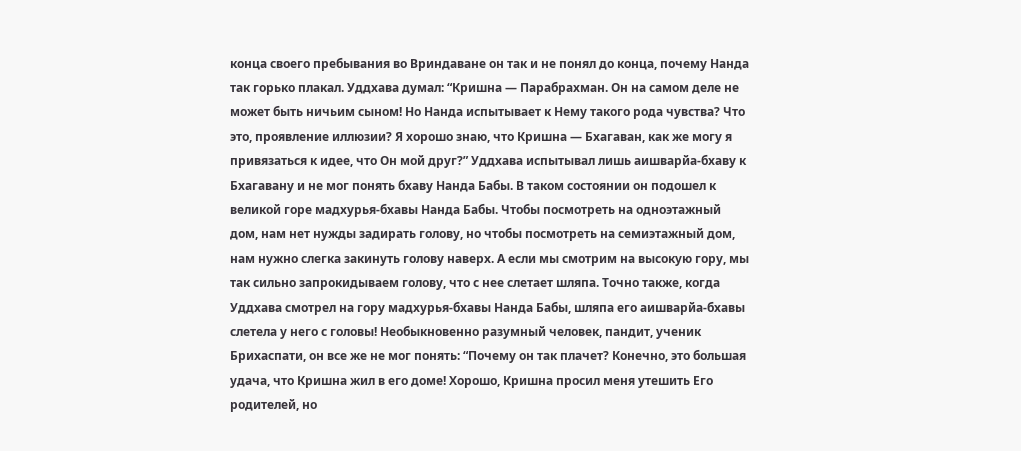конца своего пребывания во Вриндаване он так и не понял до конца, почему Нанда так горько плакал. Уддхава думал: “Кришна — Парабрахман. Он на самом деле не может быть ничьим сыном! Но Нанда испытывает к Нему такого рода чувства? Что это, проявление иллюзии? Я хорошо знаю, что Кришна — Бхагаван, как же могу я привязаться к идее, что Он мой друг?” Уддхава испытывал лишь аишварйа-бхаву к Бхагавану и не мог понять бхаву Нанда Бабы. В таком состоянии он подошел к великой горе мадхурья-бхавы Нанда Бабы. Чтобы посмотреть на одноэтажный дом, нам нет нужды задирать голову, но чтобы посмотреть на семиэтажный дом, нам нужно слегка закинуть голову наверх. А если мы смотрим на высокую гору, мы так сильно запрокидываем голову, что с нее слетает шляпа. Точно также, когда Уддхава смотрел на гору мадхурья-бхавы Нанда Бабы, шляпа его аишварйа-бхавы слетела у него с головы! Необыкновенно разумный человек, пандит, ученик Брихаспати, он все же не мог понять: “Почему он так плачет? Конечно, это большая удача, что Кришна жил в его доме! Хорошо, Кришна просил меня утешить Его родителей, но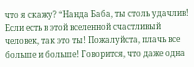что я скажу? “Нанда Баба, ты столь удачлив! Если есть в этой вселенной счастливый человек, так это ты! Пожалуйста, плачь все больше и больше! Говорится, что даже одна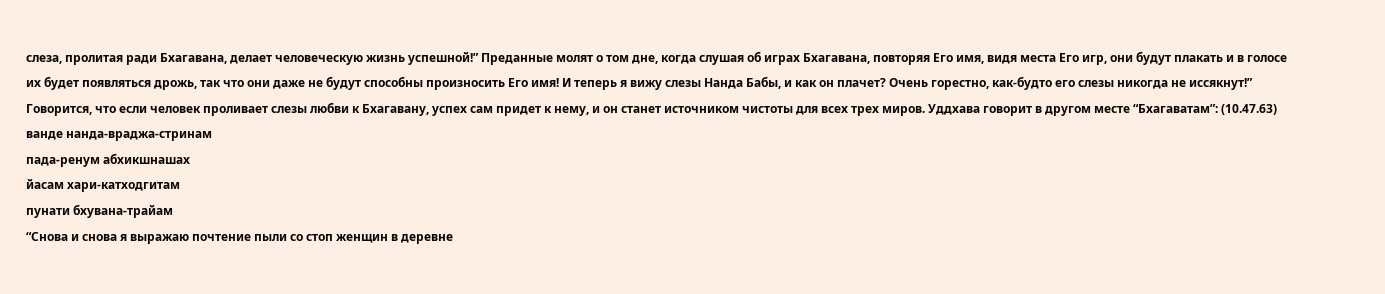слеза, пролитая ради Бхагавана, делает человеческую жизнь успешной!” Преданные молят о том дне, когда слушая об играх Бхагавана, повторяя Его имя, видя места Его игр, они будут плакать и в голосе их будет появляться дрожь, так что они даже не будут способны произносить Его имя! И теперь я вижу слезы Нанда Бабы, и как он плачет? Очень горестно, как-будто его слезы никогда не иссякнут!”
Говорится, что если человек проливает слезы любви к Бхагавану, успех сам придет к нему, и он станет источником чистоты для всех трех миров. Уддхава говорит в другом месте “Бхагаватам”: (10.47.63)
ванде нанда-враджа-стринам
пада-ренум абхикшнашах
йасам хари-катходгитам
пунати бхувана-трайам
“Снова и снова я выражаю почтение пыли со стоп женщин в деревне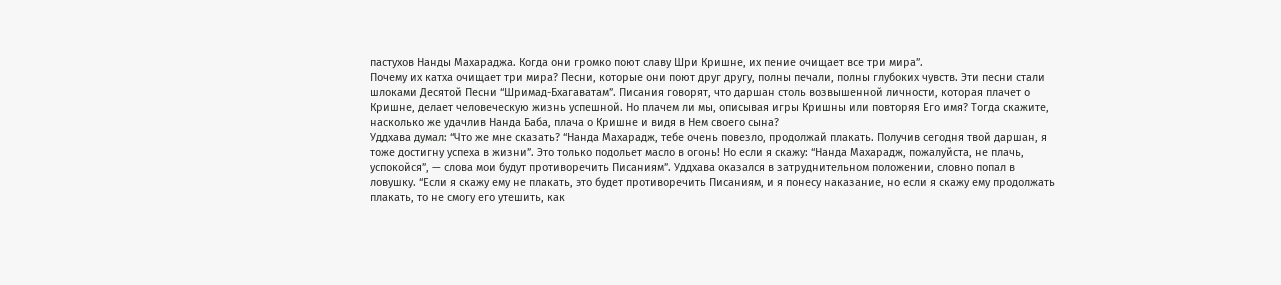пастухов Нанды Махараджа. Когда они громко поют славу Шри Кришне, их пение очищает все три мира”.
Почему их катха очищает три мира? Песни, которые они поют друг другу, полны печали, полны глубоких чувств. Эти песни стали шлоками Десятой Песни “Шримад-Бхагаватам”. Писания говорят, что даршан столь возвышенной личности, которая плачет о Кришне, делает человеческую жизнь успешной. Но плачем ли мы, описывая игры Кришны или повторяя Его имя? Тогда скажите, насколько же удачлив Нанда Баба, плача о Кришне и видя в Нем своего сына?
Уддхава думал: “Что же мне сказать? “Нанда Махарадж, тебе очень повезло, продолжай плакать. Получив сегодня твой даршан, я тоже достигну успеха в жизни”. Это только подольет масло в огонь! Но если я скажу: “Нанда Махарадж, пожалуйста, не плачь, успокойся”, — слова мои будут противоречить Писаниям”. Уддхава оказался в затруднительном положении, словно попал в ловушку. “Если я скажу ему не плакать, это будет противоречить Писаниям, и я понесу наказание, но если я скажу ему продолжать плакать, то не смогу его утешить, как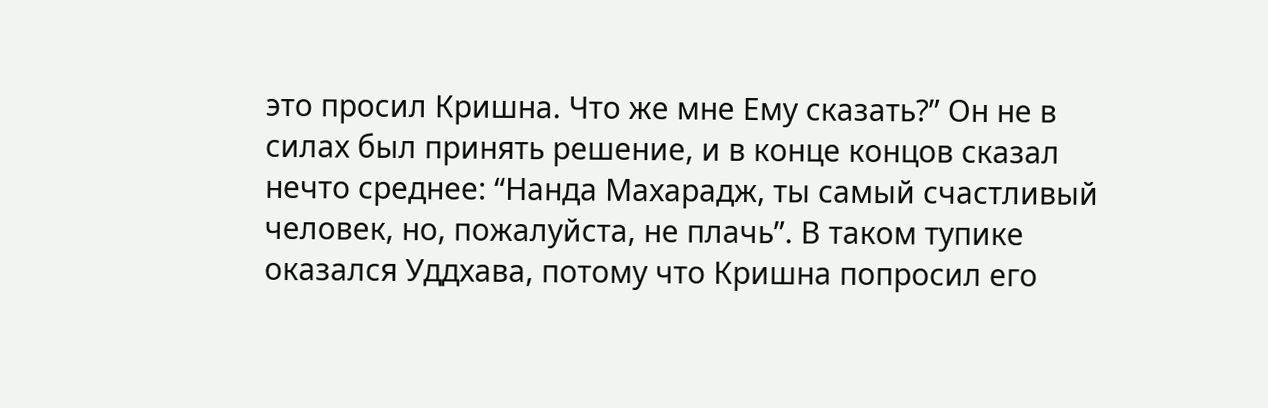это просил Кришна. Что же мне Ему сказать?” Он не в силах был принять решение, и в конце концов сказал нечто среднее: “Нанда Махарадж, ты самый счастливый человек, но, пожалуйста, не плачь”. В таком тупике оказался Уддхава, потому что Кришна попросил его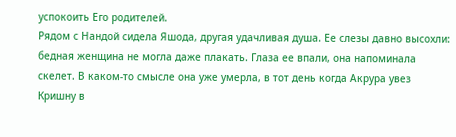успокоить Его родителей.
Рядом с Нандой сидела Яшода, другая удачливая душа. Ее слезы давно высохли: бедная женщина не могла даже плакать. Глаза ее впали, она напоминала скелет. В каком-то смысле она уже умерла, в тот день когда Акрура увез Кришну в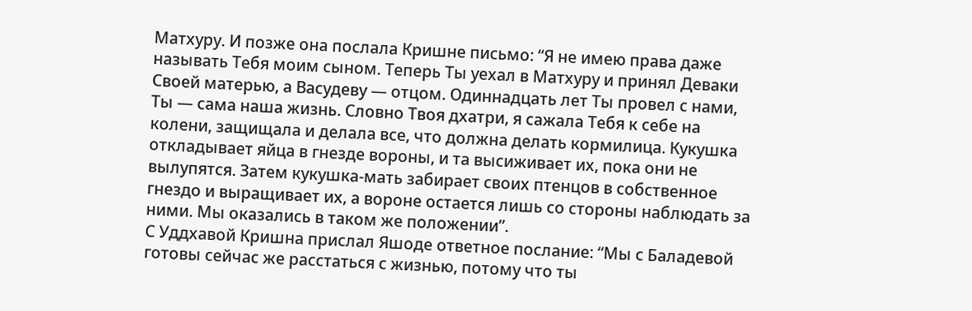Матхуру. И позже она послала Кришне письмо: “Я не имею права даже называть Тебя моим сыном. Теперь Ты уехал в Матхуру и принял Деваки Своей матерью, а Васудеву — отцом. Одиннадцать лет Ты провел с нами, Ты — сама наша жизнь. Словно Твоя дхатри, я сажала Тебя к себе на колени, защищала и делала все, что должна делать кормилица. Кукушка откладывает яйца в гнезде вороны, и та высиживает их, пока они не вылупятся. Затем кукушка-мать забирает своих птенцов в собственное гнездо и выращивает их, а вороне остается лишь со стороны наблюдать за ними. Мы оказались в таком же положении”.
С Уддхавой Кришна прислал Яшоде ответное послание: “Мы с Баладевой готовы сейчас же расстаться с жизнью, потому что ты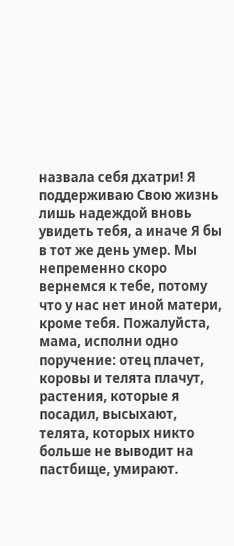назвала себя дхатри! Я поддерживаю Свою жизнь лишь надеждой вновь увидеть тебя, а иначе Я бы в тот же день умер. Мы непременно скоро вернемся к тебе, потому что у нас нет иной матери, кроме тебя. Пожалуйста, мама, исполни одно поручение: отец плачет, коровы и телята плачут, растения, которые я посадил, высыхают, телята, которых никто больше не выводит на пастбище, умирают.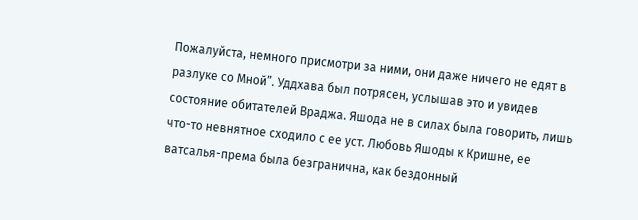Пожалуйста, немного присмотри за ними, они даже ничего не едят в разлуке со Мной”. Уддхава был потрясен, услышав это и увидев состояние обитателей Враджа. Яшода не в силах была говорить, лишь что-то невнятное сходило с ее уст. Любовь Яшоды к Кришне, ее ватсалья-према была безгранична, как бездонный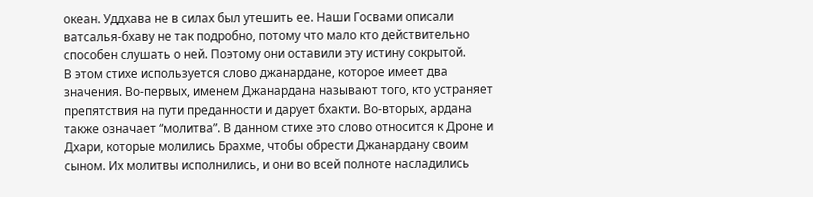океан. Уддхава не в силах был утешить ее. Наши Госвами описали ватсалья-бхаву не так подробно, потому что мало кто действительно способен слушать о ней. Поэтому они оставили эту истину сокрытой.
В этом стихе используется слово джанардане, которое имеет два значения. Во-первых, именем Джанардана называют того, кто устраняет препятствия на пути преданности и дарует бхакти. Во-вторых, ардана также означает “молитва”. В данном стихе это слово относится к Дроне и Дхари, которые молились Брахме, чтобы обрести Джанардану своим сыном. Их молитвы исполнились, и они во всей полноте насладились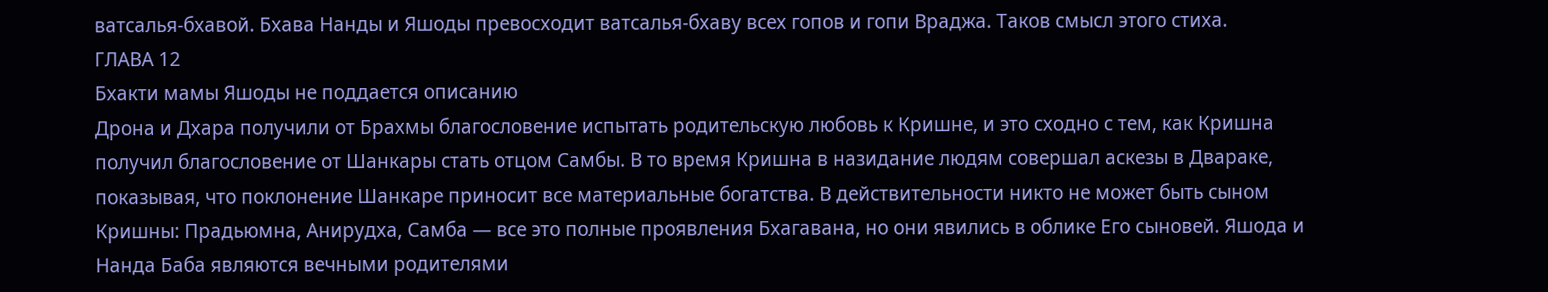ватсалья-бхавой. Бхава Нанды и Яшоды превосходит ватсалья-бхаву всех гопов и гопи Враджа. Таков смысл этого стиха.
ГЛАВА 12
Бхакти мамы Яшоды не поддается описанию
Дрона и Дхара получили от Брахмы благословение испытать родительскую любовь к Кришне, и это сходно с тем, как Кришна получил благословение от Шанкары стать отцом Самбы. В то время Кришна в назидание людям совершал аскезы в Двараке, показывая, что поклонение Шанкаре приносит все материальные богатства. В действительности никто не может быть сыном Кришны: Прадьюмна, Анирудха, Самба — все это полные проявления Бхагавана, но они явились в облике Его сыновей. Яшода и Нанда Баба являются вечными родителями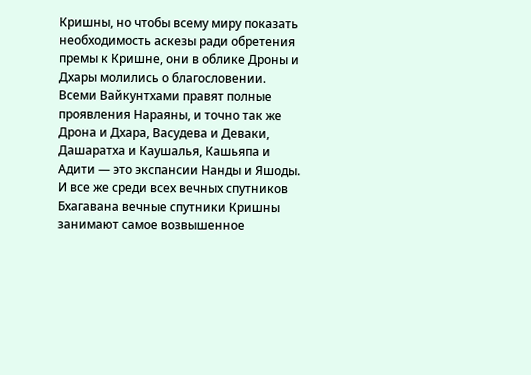Кришны, но чтобы всему миру показать необходимость аскезы ради обретения премы к Кришне, они в облике Дроны и Дхары молились о благословении. Всеми Вайкунтхами правят полные проявления Нараяны, и точно так же Дрона и Дхара, Васудева и Деваки, Дашаратха и Каушалья, Кашьяпа и Адити — это экспансии Нанды и Яшоды. И все же среди всех вечных спутников Бхагавана вечные спутники Кришны занимают самое возвышенное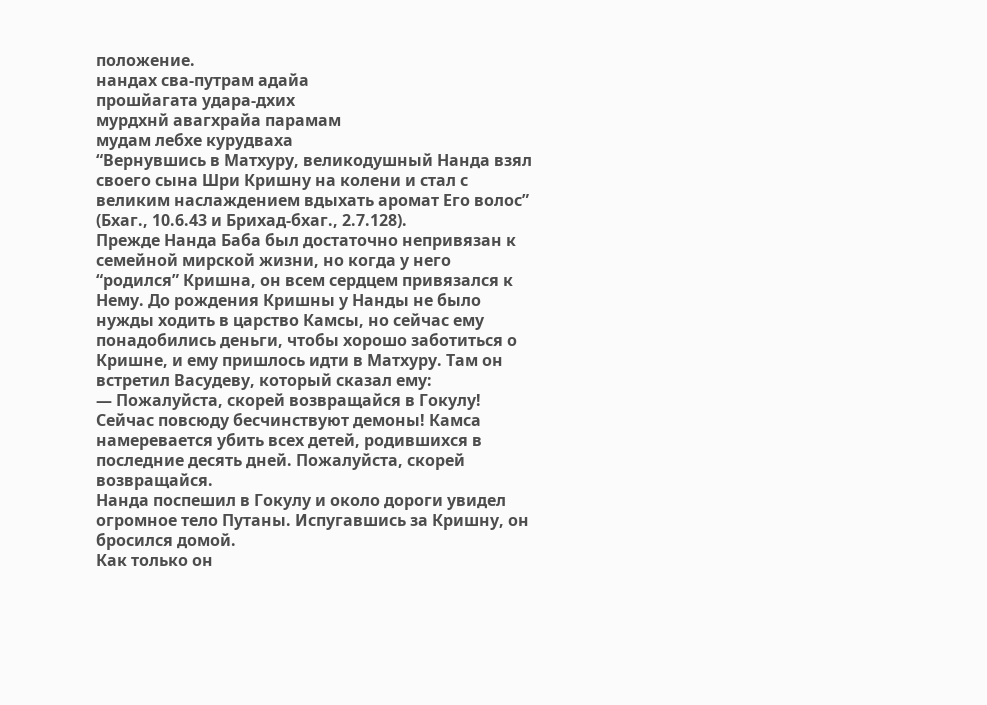положение.
нандах сва-путрам адайа
прошйагата удара-дхих
мурдхнй авагхрайа парамам
мудам лебхе курудваха
“Вернувшись в Матхуру, великодушный Нанда взял своего сына Шри Кришну на колени и стал с великим наслаждением вдыхать аромат Его волос” (Бхаг., 10.6.43 и Брихад-бхаг., 2.7.128).
Прежде Нанда Баба был достаточно непривязан к семейной мирской жизни, но когда у него “родился” Кришна, он всем сердцем привязался к Нему. До рождения Кришны у Нанды не было нужды ходить в царство Камсы, но сейчас ему понадобились деньги, чтобы хорошо заботиться о Кришне, и ему пришлось идти в Матхуру. Там он встретил Васудеву, который сказал ему:
— Пожалуйста, скорей возвращайся в Гокулу! Сейчас повсюду бесчинствуют демоны! Камса намеревается убить всех детей, родившихся в последние десять дней. Пожалуйста, скорей возвращайся.
Нанда поспешил в Гокулу и около дороги увидел огромное тело Путаны. Испугавшись за Кришну, он бросился домой.
Как только он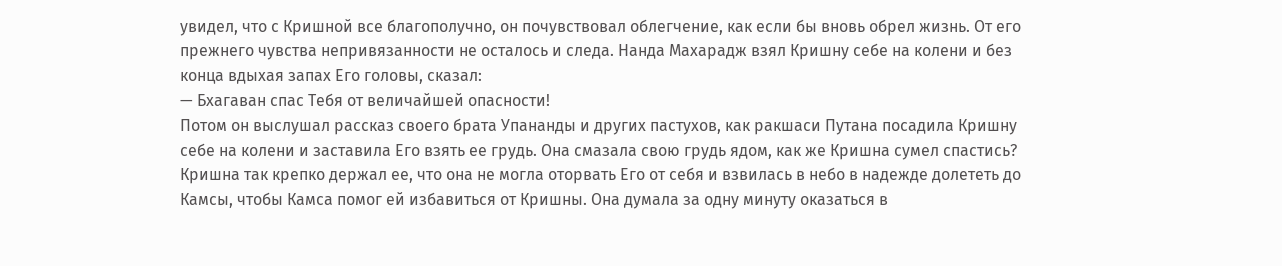увидел, что с Кришной все благополучно, он почувствовал облегчение, как если бы вновь обрел жизнь. От его прежнего чувства непривязанности не осталось и следа. Нанда Махарадж взял Кришну себе на колени и без конца вдыхая запах Его головы, сказал:
— Бхагаван спас Тебя от величайшей опасности!
Потом он выслушал рассказ своего брата Упананды и других пастухов, как ракшаси Путана посадила Кришну себе на колени и заставила Его взять ее грудь. Она смазала свою грудь ядом, как же Кришна сумел спастись? Кришна так крепко держал ее, что она не могла оторвать Его от себя и взвилась в небо в надежде долететь до Камсы, чтобы Камса помог ей избавиться от Кришны. Она думала за одну минуту оказаться в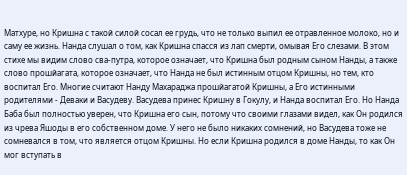Матхуре, но Кришна с такой силой сосал ее грудь, что не только выпил ее отравленное молоко, но и саму ее жизнь. Нанда слушал о том, как Кришна спасся из лап смерти, омывая Его слезами. В этом стихе мы видим слово сва-путра, которое означает, что Кришна был родным сыном Нанды, а также слово прошйагата, которое означает, что Нанда не был истинным отцом Кришны, но тем, кто воспитал Его. Многие считают Нанду Махараджа прошйагатой Кришны, а Его истинными родителями - Деваки и Васудеву. Васудева принес Кришну в Гокулу, и Нанда воспитал Его. Но Нанда Баба был полностью уверен, что Кришна его сын, потому что своими глазами видел, как Он родился из чрева Яшоды в его собственном доме. У него не было никаких сомнений, но Васудева тоже не сомневался в том, что является отцом Кришны. Но если Кришна родился в доме Нанды, то как Он мог вступать в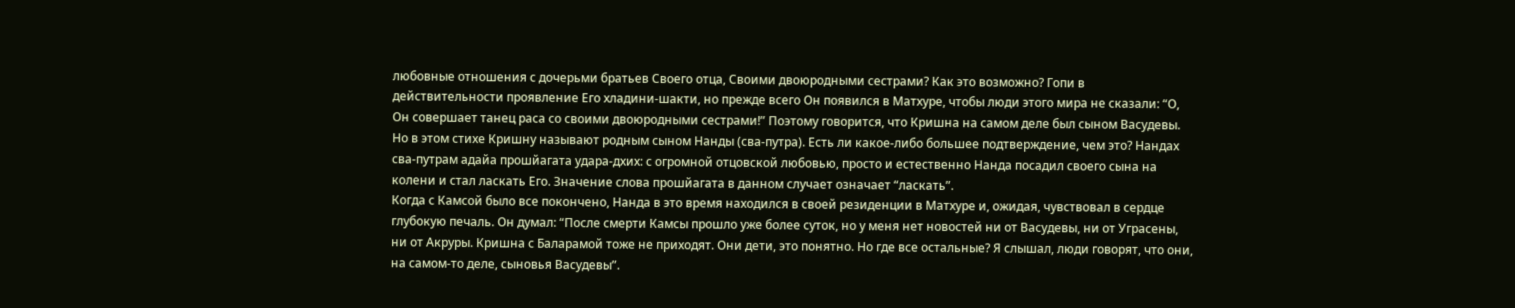любовные отношения с дочерьми братьев Своего отца, Своими двоюродными сестрами? Как это возможно? Гопи в действительности проявление Его хладини-шакти, но прежде всего Он появился в Матхуре, чтобы люди этого мира не сказали: “О, Он совершает танец раса со своими двоюродными сестрами!” Поэтому говорится, что Кришна на самом деле был сыном Васудевы. Но в этом стихе Кришну называют родным сыном Нанды (сва-путра). Есть ли какое-либо большее подтверждение, чем это? Нандах сва-путрам адайа прошйагата удара-дхих: с огромной отцовской любовью, просто и естественно Нанда посадил своего сына на колени и стал ласкать Его. Значение слова прошйагата в данном случает означает “ласкать”.
Когда с Камсой было все покончено, Нанда в это время находился в своей резиденции в Матхуре и, ожидая, чувствовал в сердце глубокую печаль. Он думал: “После смерти Камсы прошло уже более суток, но у меня нет новостей ни от Васудевы, ни от Уграсены, ни от Акруры. Кришна с Баларамой тоже не приходят. Они дети, это понятно. Но где все остальные? Я слышал, люди говорят, что они, на самом-то деле, сыновья Васудевы”.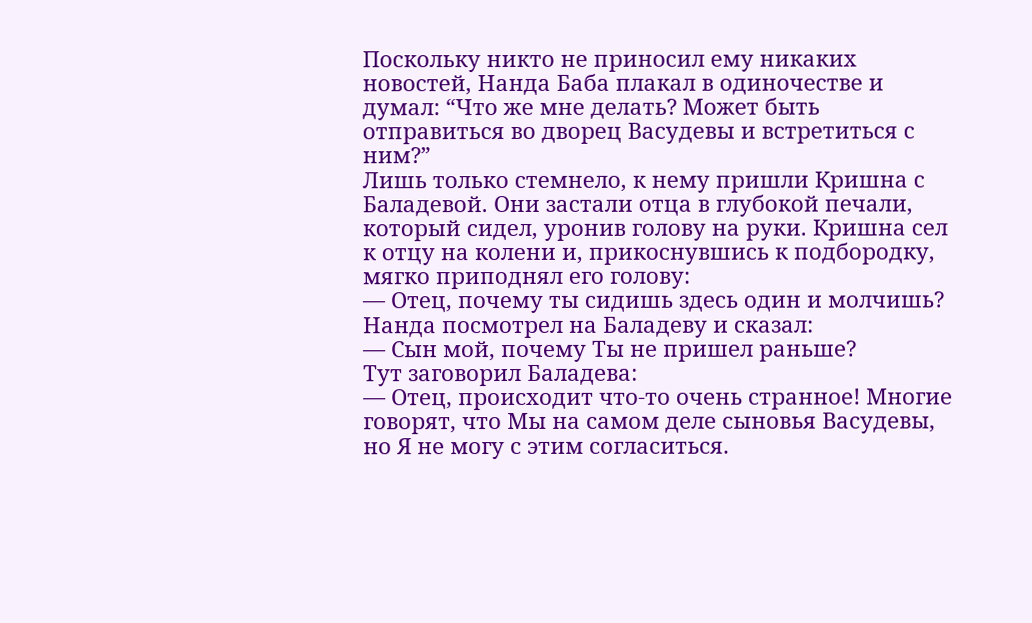Поскольку никто не приносил ему никаких новостей, Нанда Баба плакал в одиночестве и думал: “Что же мне делать? Может быть отправиться во дворец Васудевы и встретиться с ним?”
Лишь только стемнело, к нему пришли Кришна с Баладевой. Они застали отца в глубокой печали, который сидел, уронив голову на руки. Кришна сел к отцу на колени и, прикоснувшись к подбородку, мягко приподнял его голову:
— Отец, почему ты сидишь здесь один и молчишь?
Нанда посмотрел на Баладеву и сказал:
— Сын мой, почему Ты не пришел раньше?
Тут заговорил Баладева:
— Отец, происходит что-то очень странное! Многие говорят, что Мы на самом деле сыновья Васудевы, но Я не могу с этим согласиться.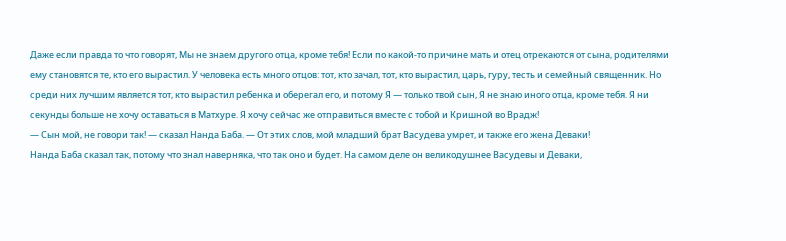Даже если правда то что говорят, Мы не знаем другого отца, кроме тебя! Если по какой-то причине мать и отец отрекаются от сына, родителями ему становятся те, кто его вырастил. У человека есть много отцов: тот, кто зачал, тот, кто вырастил, царь, гуру, тесть и семейный священник. Но среди них лучшим является тот, кто вырастил ребенка и оберегал его, и потому Я — только твой сын, Я не знаю иного отца, кроме тебя. Я ни секунды больше не хочу оставаться в Матхуре. Я хочу сейчас же отправиться вместе с тобой и Кришной во Врадж!
— Сын мой, не говори так! — сказал Нанда Баба. — От этих слов, мой младший брат Васудева умрет, и также его жена Деваки!
Нанда Баба сказал так, потому что знал наверняка, что так оно и будет. На самом деле он великодушнее Васудевы и Деваки,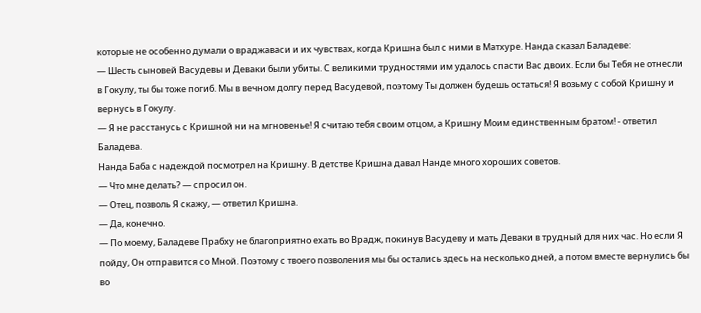которые не особенно думали о враджаваси и их чувствах, когда Кришна был с ними в Матхуре. Нанда сказал Баладеве:
— Шесть сыновей Васудевы и Деваки были убиты. С великими трудностями им удалось спасти Вас двоих. Если бы Тебя не отнесли в Гокулу, ты бы тоже погиб. Мы в вечном долгу перед Васудевой, поэтому Ты должен будешь остаться! Я возьму с собой Кришну и вернусь в Гокулу.
— Я не расстанусь с Кришной ни на мгновенье! Я считаю тебя своим отцом, а Кришну Моим единственным братом! - ответил Баладева.
Нанда Баба с надеждой посмотрел на Кришну. В детстве Кришна давал Нанде много хороших советов.
— Что мне делать? — спросил он.
— Отец, позволь Я скажу, — ответил Кришна.
— Да, конечно.
— По моему, Баладеве Прабху не благоприятно ехать во Врадж, покинув Васудеву и мать Деваки в трудный для них час. Но если Я пойду, Он отправится со Мной. Поэтому с твоего позволения мы бы остались здесь на несколько дней, а потом вместе вернулись бы во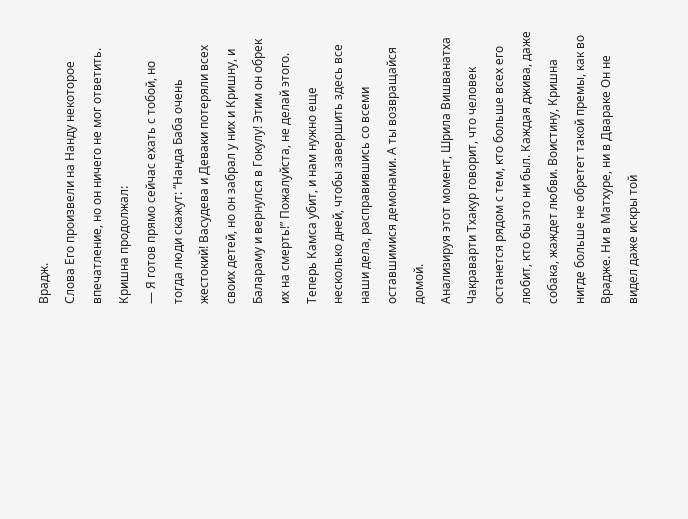Врадж.
Слова Его произвели на Нанду некоторое впечатление, но он ничего не мог ответить. Кришна продолжал:
— Я готов прямо сейчас ехать с тобой, но тогда люди скажут: “Нанда Баба очень жестокий! Васудева и Деваки потеряли всех своих детей, но он забрал у них и Кришну, и Балараму и вернулся в Гокулу! Этим он обрек их на смерть!” Пожалуйста, не делай этого. Теперь Камса убит, и нам нужно еще несколько дней, чтобы завершить здесь все наши дела, расправившись со всеми оставшимися демонами. А ты возвращайся домой.
Анализируя этот момент, Шрила Вишванатха Чакраварти Тхакур говорит, что человек останется рядом с тем, кто больше всех его любит, кто бы это ни был. Каждая джива, даже собака, жаждет любви. Воистину, Кришна нигде больше не обретет такой премы, как во Врадже. Ни в Матхуре, ни в Двараке Он не видел даже искры той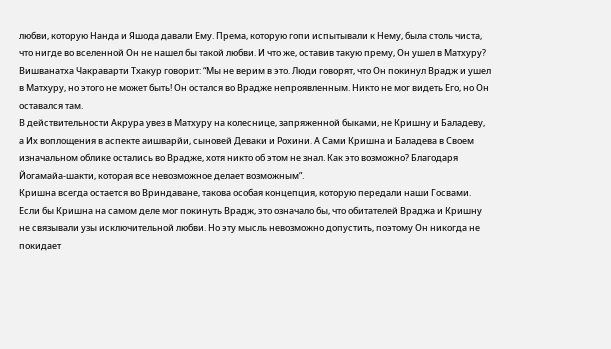любви, которую Нанда и Яшода давали Ему. Према, которую гопи испытывали к Нему, была столь чиста, что нигде во вселенной Он не нашел бы такой любви. И что же, оставив такую прему, Он ушел в Матхуру? Вишванатха Чакраварти Тхакур говорит: “Мы не верим в это. Люди говорят, что Он покинул Врадж и ушел в Матхуру, но этого не может быть! Он остался во Врадже непроявленным. Никто не мог видеть Его, но Он оставался там.
В действительности Акрура увез в Матхуру на колеснице, запряженной быками, не Кришну и Баладеву, а Их воплощения в аспекте аишварйи, сыновей Деваки и Рохини. А Сами Кришна и Баладева в Своем изначальном облике остались во Врадже, хотя никто об этом не знал. Как это возможно? Благодаря Йогамайа-шакти, которая все невозможное делает возможным”.
Кришна всегда остается во Вриндаване, такова особая концепция, которую передали наши Госвами. Если бы Кришна на самом деле мог покинуть Врадж, это означало бы, что обитателей Враджа и Кришну не связывали узы исключительной любви. Но эту мысль невозможно допустить, поэтому Он никогда не покидает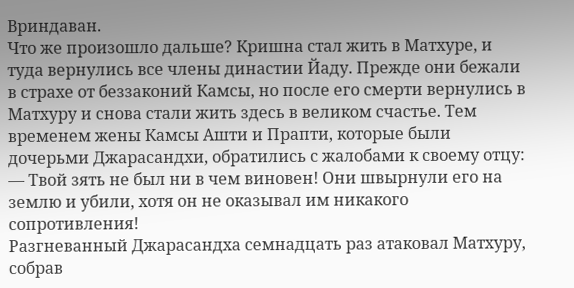Вриндаван.
Что же произошло дальше? Кришна стал жить в Матхуре, и туда вернулись все члены династии Йаду. Прежде они бежали в страхе от беззаконий Камсы, но после его смерти вернулись в Матхуру и снова стали жить здесь в великом счастье. Тем временем жены Камсы Ашти и Прапти, которые были дочерьми Джарасандхи, обратились с жалобами к своему отцу:
— Твой зять не был ни в чем виновен! Они швырнули его на землю и убили, хотя он не оказывал им никакого сопротивления!
Разгневанный Джарасандха семнадцать раз атаковал Матхуру, собрав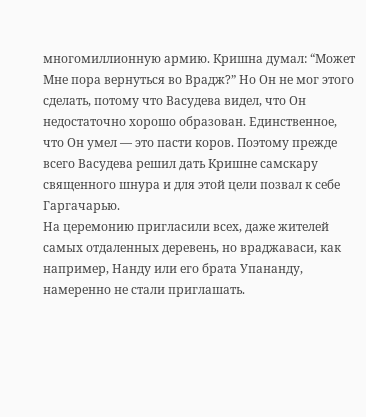многомиллионную армию. Кришна думал: “Может Мне пора вернуться во Врадж?” Но Он не мог этого сделать, потому что Васудева видел, что Он недостаточно хорошо образован. Единственное, что Он умел — это пасти коров. Поэтому прежде всего Васудева решил дать Кришне самскару священного шнура и для этой цели позвал к себе Гаргачарью.
На церемонию пригласили всех, даже жителей самых отдаленных деревень, но враджаваси, как например, Нанду или его брата Упананду, намеренно не стали приглашать.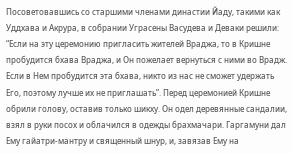Посоветовавшись со старшими членами династии Йаду, такими как Уддхава и Акрура, в собрании Уграсены Васудева и Деваки решили: “Если на эту церемонию пригласить жителей Враджа, то в Кришне пробудится бхава Враджа, и Он пожелает вернуться с ними во Врадж. Если в Нем пробудится эта бхава, никто из нас не сможет удержать Его, поэтому лучше их не приглашать”. Перед церемонией Кришне обрили голову, оставив только шикху. Он одел деревянные сандалии, взял в руки посох и облачился в одежды брахмачари. Гаргамуни дал Ему гайатри-мантру и священный шнур, и, завязав Ему на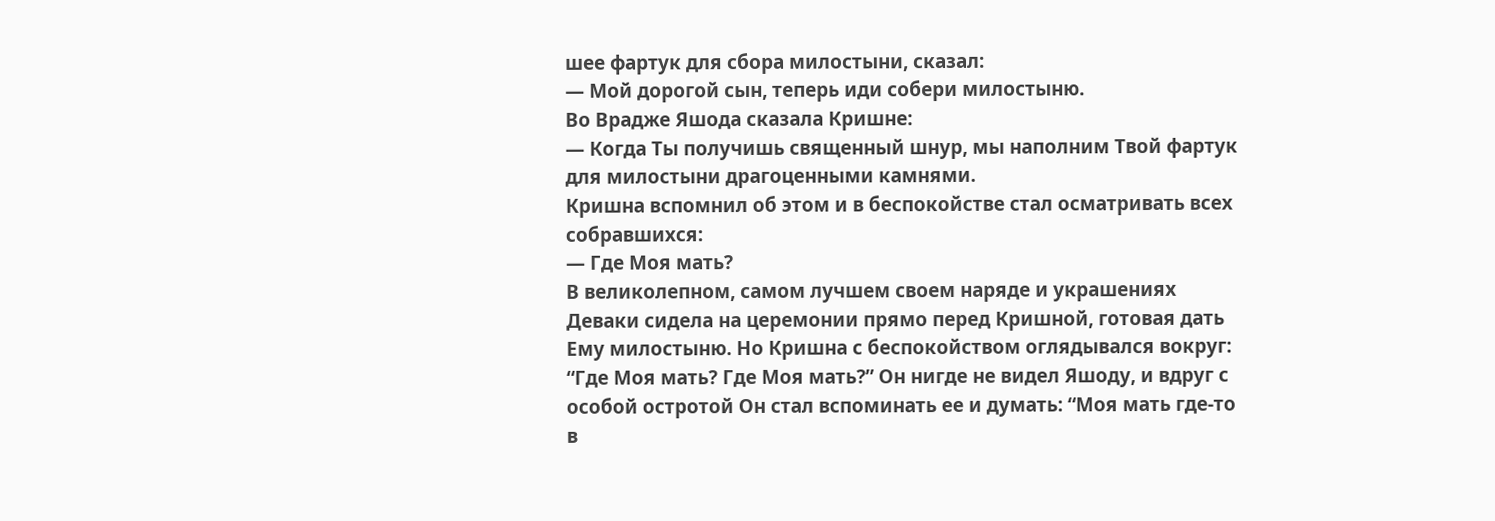шее фартук для сбора милостыни, сказал:
— Мой дорогой сын, теперь иди собери милостыню.
Во Врадже Яшода сказала Кришне:
— Когда Ты получишь священный шнур, мы наполним Твой фартук для милостыни драгоценными камнями.
Кришна вспомнил об этом и в беспокойстве стал осматривать всех собравшихся:
— Где Моя мать?
В великолепном, самом лучшем своем наряде и украшениях Деваки сидела на церемонии прямо перед Кришной, готовая дать Ему милостыню. Но Кришна с беспокойством оглядывался вокруг: “Где Моя мать? Где Моя мать?” Он нигде не видел Яшоду, и вдруг с особой остротой Он стал вспоминать ее и думать: “Моя мать где-то в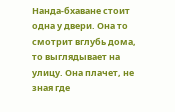Нанда-бхаване стоит одна у двери. Она то смотрит вглубь дома, то выглядывает на улицу. Она плачет, не зная где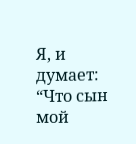Я, и думает: “Что сын мой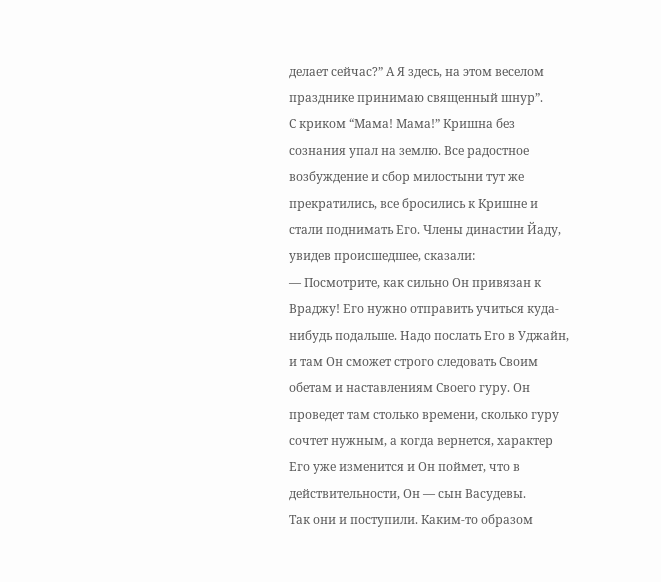делает сейчас?” А Я здесь, на этом веселом празднике принимаю священный шнур”.
С криком “Мама! Мама!” Кришна без сознания упал на землю. Все радостное возбуждение и сбор милостыни тут же прекратились, все бросились к Кришне и стали поднимать Его. Члены династии Йаду, увидев происшедшее, сказали:
— Посмотрите, как сильно Он привязан к Враджу! Его нужно отправить учиться куда-нибудь подальше. Надо послать Его в Уджайн, и там Он сможет строго следовать Своим обетам и наставлениям Своего гуру. Он проведет там столько времени, сколько гуру сочтет нужным, а когда вернется, характер Его уже изменится и Он поймет, что в действительности, Он — сын Васудевы.
Так они и поступили. Каким-то образом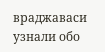враджаваси узнали обо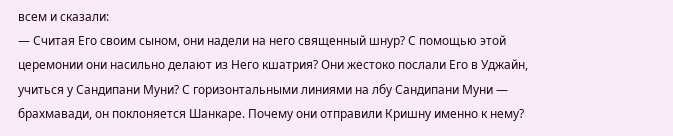всем и сказали:
— Считая Его своим сыном, они надели на него священный шнур? С помощью этой церемонии они насильно делают из Него кшатрия? Они жестоко послали Его в Уджайн, учиться у Сандипани Муни? С горизонтальными линиями на лбу Сандипани Муни — брахмавади, он поклоняется Шанкаре. Почему они отправили Кришну именно к нему?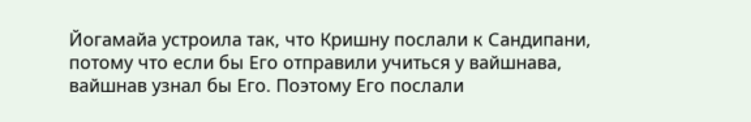Йогамайа устроила так, что Кришну послали к Сандипани, потому что если бы Его отправили учиться у вайшнава, вайшнав узнал бы Его. Поэтому Его послали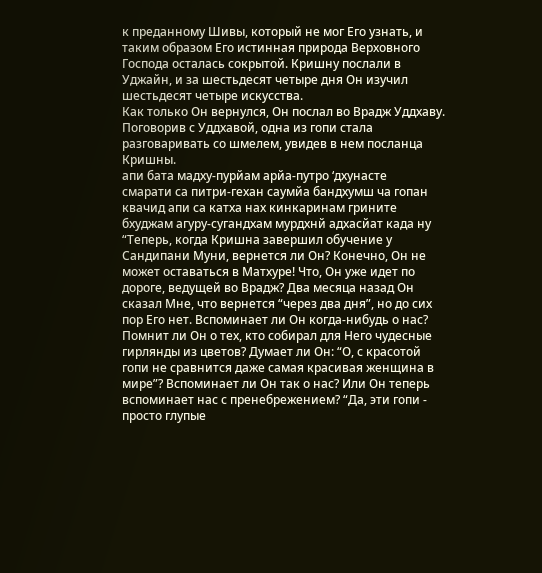к преданному Шивы, который не мог Его узнать, и таким образом Его истинная природа Верховного Господа осталась сокрытой. Кришну послали в Уджайн, и за шестьдесят четыре дня Он изучил шестьдесят четыре искусства.
Как только Он вернулся, Он послал во Врадж Уддхаву. Поговорив с Уддхавой, одна из гопи стала разговаривать со шмелем, увидев в нем посланца Кришны.
апи бата мадху-пурйам арйа-путро ‘дхунасте
смарати са питри-гехан саумйа бандхумш ча гопан
квачид апи са катха нах кинкаринам грините
бхуджам агуру-сугандхам мурдхнй адхасйат када ну
“Теперь, когда Кришна завершил обучение у Сандипани Муни, вернется ли Он? Конечно, Он не может оставаться в Матхуре! Что, Он уже идет по дороге, ведущей во Врадж? Два месяца назад Он сказал Мне, что вернется “через два дня”, но до сих пор Его нет. Вспоминает ли Он когда-нибудь о нас? Помнит ли Он о тех, кто собирал для Него чудесные гирлянды из цветов? Думает ли Он: “О, с красотой гопи не сравнится даже самая красивая женщина в мире”? Вспоминает ли Он так о нас? Или Он теперь вспоминает нас с пренебрежением? “Да, эти гопи - просто глупые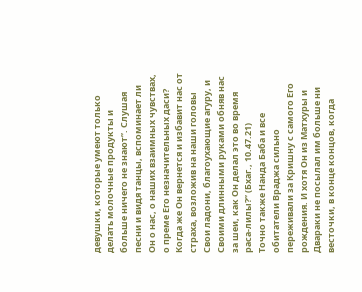девушки, которые умеют только делать молочные продукты и больше ничего не знают”. Слушая песни и видя танцы, вспоминает ли Он о нас, о наших взаимных чувствах, о преме Его незначительных даси? Когда же Он вернется и избавит нас от страха, возложив на наши головы Свои ладони, благоухающие агуру, и Своими длинными руками обняв нас за шеи, как Он делал это во время раса-лилы?” (Бхаг., 10.47.21)
Точно также Нанда Баба и все обитатели Враджа сильно переживали за Кришну с самого Его рождения. И хотя Он из Матхуры и Двараки не посылал им больше ни весточки, в конце концов, когда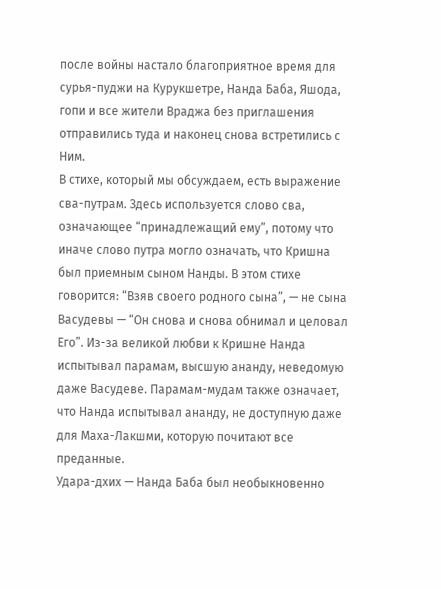после войны настало благоприятное время для сурья-пуджи на Курукшетре, Нанда Баба, Яшода, гопи и все жители Враджа без приглашения отправились туда и наконец снова встретились с Ним.
В стихе, который мы обсуждаем, есть выражение сва-путрам. Здесь используется слово сва, означающее “принадлежащий ему”, потому что иначе слово путра могло означать, что Кришна был приемным сыном Нанды. В этом стихе говорится: “Взяв своего родного сына”, — не сына Васудевы — “Он снова и снова обнимал и целовал Его”. Из-за великой любви к Кришне Нанда испытывал парамам, высшую ананду, неведомую даже Васудеве. Парамам-мудам также означает, что Нанда испытывал ананду, не доступную даже для Маха-Лакшми, которую почитают все преданные.
Удара-дхих — Нанда Баба был необыкновенно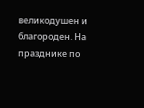великодушен и благороден. На празднике по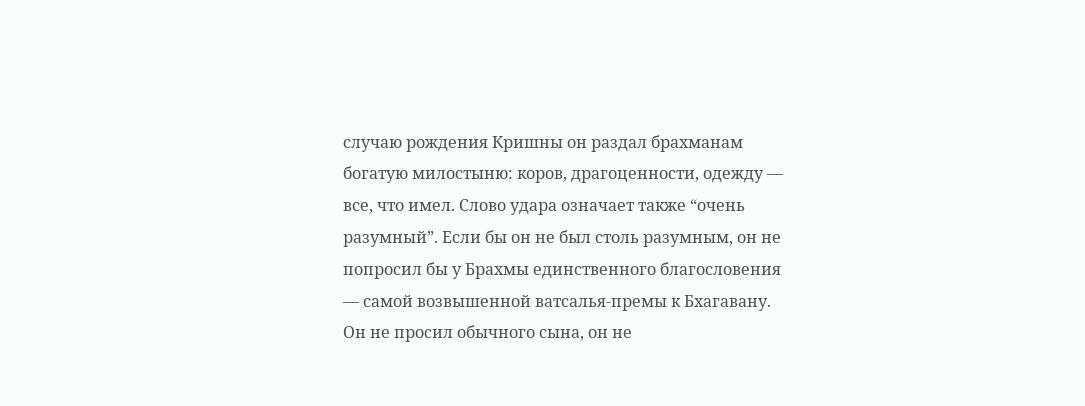случаю рождения Кришны он раздал брахманам богатую милостыню: коров, драгоценности, одежду — все, что имел. Слово удара означает также “очень разумный”. Если бы он не был столь разумным, он не попросил бы у Брахмы единственного благословения — самой возвышенной ватсалья-премы к Бхагавану. Он не просил обычного сына, он не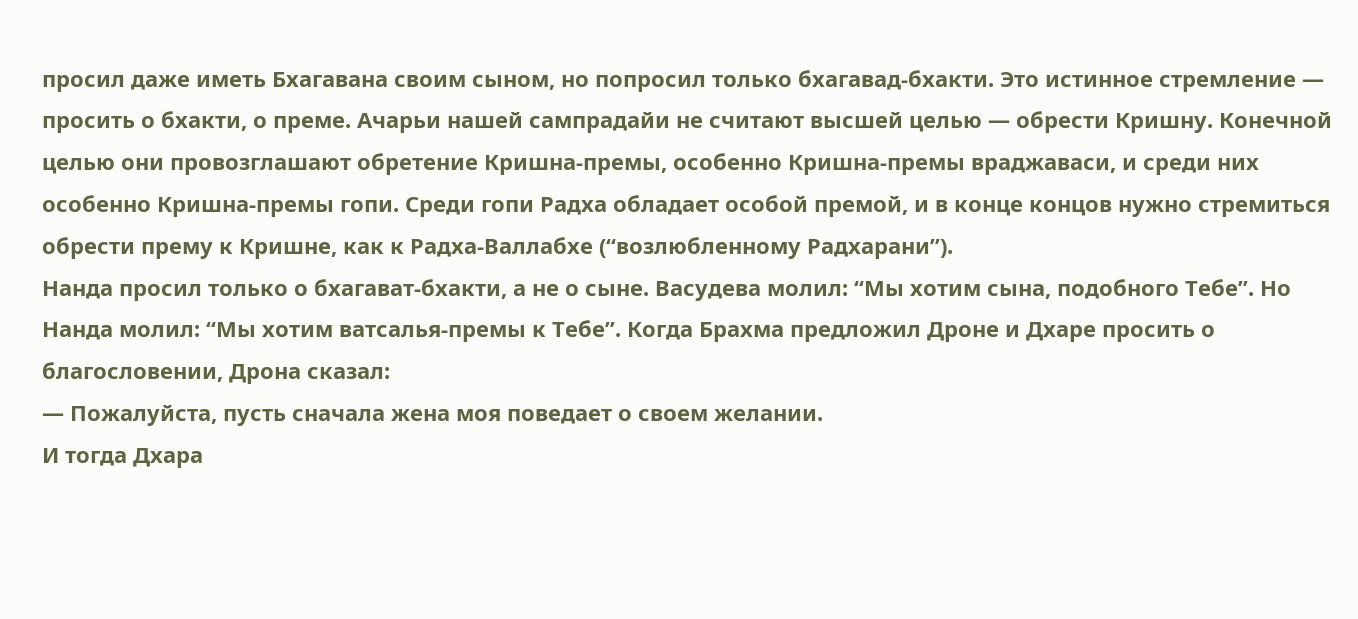просил даже иметь Бхагавана своим сыном, но попросил только бхагавад-бхакти. Это истинное стремление — просить о бхакти, о преме. Ачарьи нашей сампрадайи не считают высшей целью — обрести Кришну. Конечной целью они провозглашают обретение Кришна-премы, особенно Кришна-премы враджаваси, и среди них особенно Кришна-премы гопи. Среди гопи Радха обладает особой премой, и в конце концов нужно стремиться обрести прему к Кришне, как к Радха-Валлабхе (“возлюбленному Радхарани”).
Нанда просил только о бхагават-бхакти, а не о сыне. Васудева молил: “Мы хотим сына, подобного Тебе”. Но Нанда молил: “Мы хотим ватсалья-премы к Тебе”. Когда Брахма предложил Дроне и Дхаре просить о благословении, Дрона сказал:
— Пожалуйста, пусть сначала жена моя поведает о своем желании.
И тогда Дхара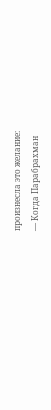произнесла это желание:
— Когда Парабрахман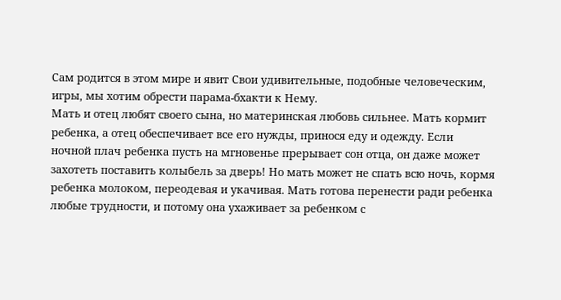Сам родится в этом мире и явит Свои удивительные, подобные человеческим, игры, мы хотим обрести парама-бхакти к Нему.
Мать и отец любят своего сына, но материнская любовь сильнее. Мать кормит ребенка, а отец обеспечивает все его нужды, принося еду и одежду. Если ночной плач ребенка пусть на мгновенье прерывает сон отца, он даже может захотеть поставить колыбель за дверь! Но мать может не спать всю ночь, кормя ребенка молоком, переодевая и укачивая. Мать готова перенести ради ребенка любые трудности, и потому она ухаживает за ребенком с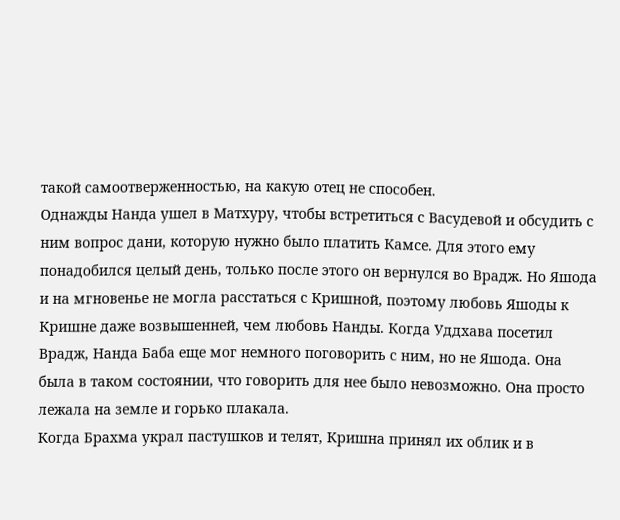такой самоотверженностью, на какую отец не способен.
Однажды Нанда ушел в Матхуру, чтобы встретиться с Васудевой и обсудить с ним вопрос дани, которую нужно было платить Камсе. Для этого ему понадобился целый день, только после этого он вернулся во Врадж. Но Яшода и на мгновенье не могла расстаться с Кришной, поэтому любовь Яшоды к Кришне даже возвышенней, чем любовь Нанды. Когда Уддхава посетил Врадж, Нанда Баба еще мог немного поговорить с ним, но не Яшода. Она была в таком состоянии, что говорить для нее было невозможно. Она просто лежала на земле и горько плакала.
Когда Брахма украл пастушков и телят, Кришна принял их облик и в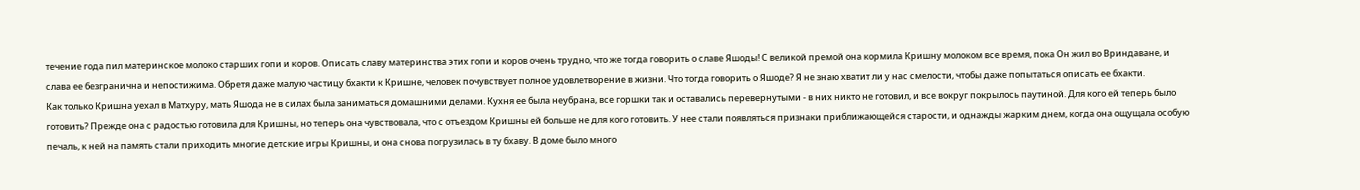течение года пил материнское молоко старших гопи и коров. Описать славу материнства этих гопи и коров очень трудно, что же тогда говорить о славе Яшоды! С великой премой она кормила Кришну молоком все время, пока Он жил во Вриндаване, и слава ее безгранична и непостижима. Обретя даже малую частицу бхакти к Кришне, человек почувствует полное удовлетворение в жизни. Что тогда говорить о Яшоде? Я не знаю хватит ли у нас смелости, чтобы даже попытаться описать ее бхакти.
Как только Кришна уехал в Матхуру, мать Яшода не в силах была заниматься домашними делами. Кухня ее была неубрана, все горшки так и оставались перевернутыми - в них никто не готовил, и все вокруг покрылось паутиной. Для кого ей теперь было готовить? Прежде она с радостью готовила для Кришны, но теперь она чувствовала, что с отъездом Кришны ей больше не для кого готовить. У нее стали появляться признаки приближающейся старости, и однажды жарким днем, когда она ощущала особую печаль, к ней на память стали приходить многие детские игры Кришны, и она снова погрузилась в ту бхаву. В доме было много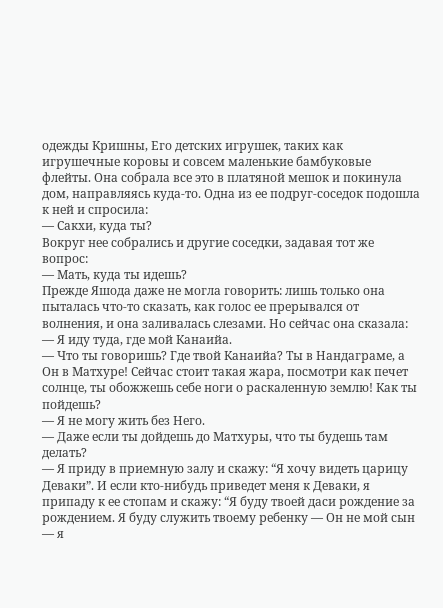одежды Кришны, Его детских игрушек, таких как игрушечные коровы и совсем маленькие бамбуковые флейты. Она собрала все это в платяной мешок и покинула дом, направляясь куда-то. Одна из ее подруг-соседок подошла к ней и спросила:
— Сакхи, куда ты?
Вокруг нее собрались и другие соседки, задавая тот же вопрос:
— Мать, куда ты идешь?
Прежде Яшода даже не могла говорить: лишь только она пыталась что-то сказать, как голос ее прерывался от волнения, и она заливалась слезами. Но сейчас она сказала:
— Я иду туда, где мой Канаийа.
— Что ты говоришь? Где твой Канаийа? Ты в Нандаграме, а Он в Матхуре! Сейчас стоит такая жара, посмотри как печет солнце, ты обожжешь себе ноги о раскаленную землю! Как ты пойдешь?
— Я не могу жить без Него.
— Даже если ты дойдешь до Матхуры, что ты будешь там делать?
— Я приду в приемную залу и скажу: “Я хочу видеть царицу Деваки”. И если кто-нибудь приведет меня к Деваки, я припаду к ее стопам и скажу: “Я буду твоей даси рождение за рождением. Я буду служить твоему ребенку — Он не мой сын — я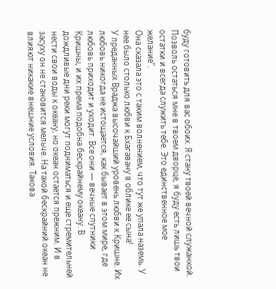буду готовить для вас обоих. Я стану твоей вечной служанкой. Позволь остаться мне в твоем дворце, я буду есть лишь твои остатки и всегда служить тебе. Это единственное мое желание”.
Она сказала это с таким волнением, что тут же упала наземь. У нее было столько любви к Бхагавану в облике ее сына!
У преданных Враджа высочайший уровень любви к Кришне. Их любовь никогда не истощается, как бывает в этом мире, где любовь приходит и уходит. Все они — вечные спутники Кришны, и их према подобна бескрайнему океану. В дождливые дни реки могут подниматься и еще стремительней нести свои воды к океану, но океан остается прежним. И в засуху он не становится мельче. На такой бескрайний океан не влияют никакие внешние условия. Такова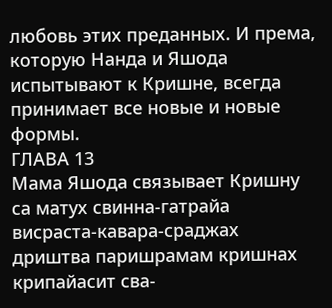любовь этих преданных. И према, которую Нанда и Яшода испытывают к Кришне, всегда принимает все новые и новые формы.
ГЛАВА 13
Мама Яшода связывает Кришну
са матух свинна-гатрайа
висраста-кавара-сраджах
дриштва паришрамам кришнах
крипайасит сва-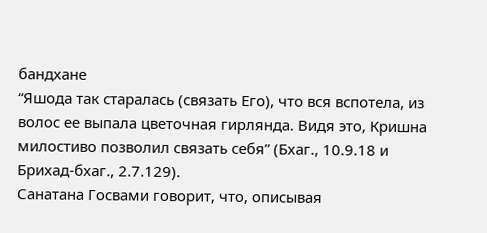бандхане
“Яшода так старалась (связать Его), что вся вспотела, из волос ее выпала цветочная гирлянда. Видя это, Кришна милостиво позволил связать себя” (Бхаг., 10.9.18 и Брихад-бхаг., 2.7.129).
Санатана Госвами говорит, что, описывая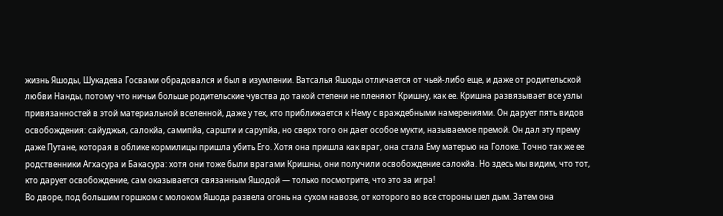жизнь Яшоды, Шукадева Госвами обрадовался и был в изумлении. Ватсалья Яшоды отличается от чьей-либо еще, и даже от родительской любви Нанды, потому что ничьи больше родительские чувства до такой степени не пленяют Кришну, как ее. Кришна развязывает все узлы привязанностей в этой материальной вселенной, даже у тех, кто приближается к Нему с враждебными намерениями. Он дарует пять видов освобождения: сайуджья, салокйа, самипйа, саршти и сарупйа, но сверх того он дает особое мукти, называемое премой. Он дал эту прему даже Путане, которая в облике кормилицы пришла убить Его. Хотя она пришла как враг, она стала Ему матерью на Голоке. Точно так же ее родственники Агхасура и Бакасура: хотя они тоже были врагами Кришны, они получили освобождение салокйа. Но здесь мы видим, что тот, кто дарует освобождение, сам оказывается связанным Яшодой — только посмотрите, что это за игра!
Во дворе, под большим горшком с молоком Яшода развела огонь на сухом навозе, от которого во все стороны шел дым. Затем она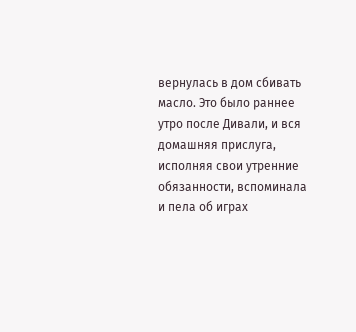вернулась в дом сбивать масло. Это было раннее утро после Дивали, и вся домашняя прислуга, исполняя свои утренние обязанности, вспоминала и пела об играх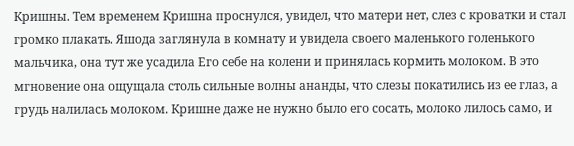Кришны. Тем временем Кришна проснулся, увидел, что матери нет, слез с кроватки и стал громко плакать. Яшода заглянула в комнату и увидела своего маленького голенького мальчика, она тут же усадила Его себе на колени и принялась кормить молоком. В это мгновение она ощущала столь сильные волны ананды, что слезы покатились из ее глаз, а грудь налилась молоком. Кришне даже не нужно было его сосать, молоко лилось само, и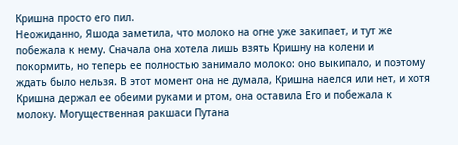Кришна просто его пил.
Неожиданно, Яшода заметила, что молоко на огне уже закипает, и тут же побежала к нему. Сначала она хотела лишь взять Кришну на колени и покормить, но теперь ее полностью занимало молоко: оно выкипало, и поэтому ждать было нельзя. В этот момент она не думала, Кришна наелся или нет, и хотя Кришна держал ее обеими руками и ртом, она оставила Его и побежала к молоку. Могущественная ракшаси Путана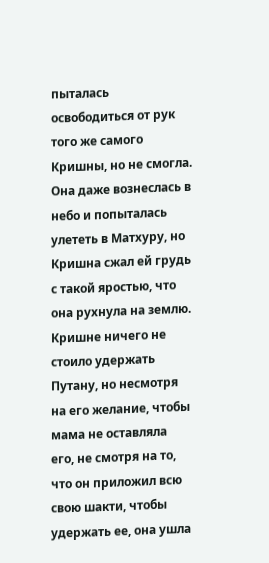пыталась освободиться от рук того же самого Кришны, но не смогла. Она даже вознеслась в небо и попыталась улететь в Матхуру, но Кришна сжал ей грудь с такой яростью, что она рухнула на землю. Кришне ничего не стоило удержать Путану, но несмотря на его желание, чтобы мама не оставляла его, не смотря на то, что он приложил всю свою шакти, чтобы удержать ее, она ушла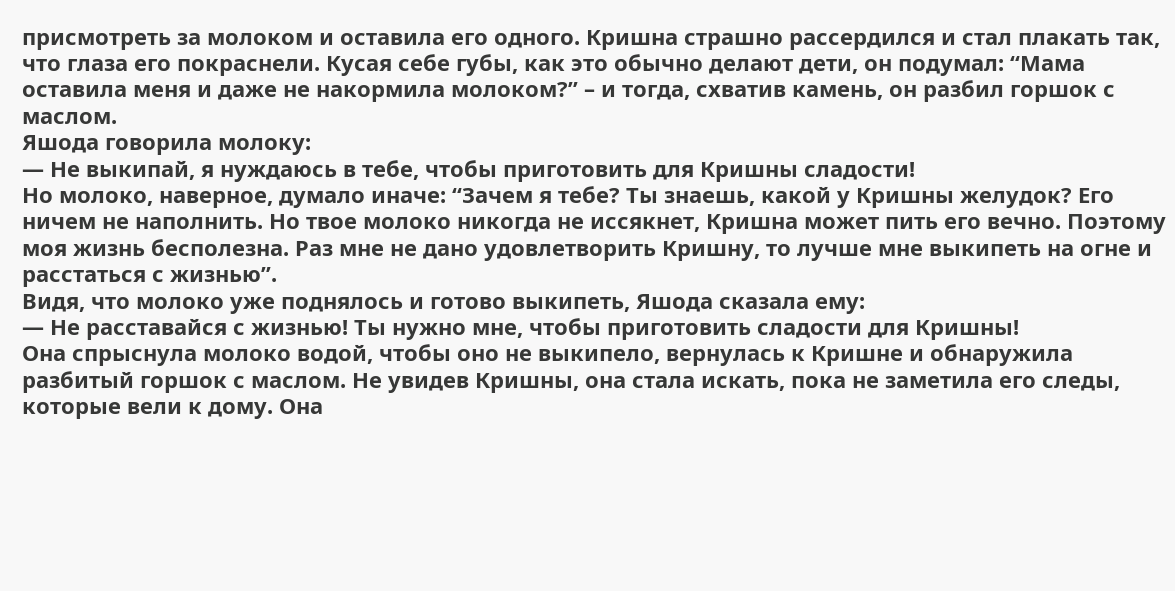присмотреть за молоком и оставила его одного. Кришна страшно рассердился и стал плакать так, что глаза его покраснели. Кусая себе губы, как это обычно делают дети, он подумал: “Мама оставила меня и даже не накормила молоком?” – и тогда, схватив камень, он разбил горшок с маслом.
Яшода говорила молоку:
— Не выкипай, я нуждаюсь в тебе, чтобы приготовить для Кришны сладости!
Но молоко, наверное, думало иначе: “Зачем я тебе? Ты знаешь, какой у Кришны желудок? Его ничем не наполнить. Но твое молоко никогда не иссякнет, Кришна может пить его вечно. Поэтому моя жизнь бесполезна. Раз мне не дано удовлетворить Кришну, то лучше мне выкипеть на огне и расстаться с жизнью”.
Видя, что молоко уже поднялось и готово выкипеть, Яшода сказала ему:
— Не расставайся с жизнью! Ты нужно мне, чтобы приготовить сладости для Кришны!
Она спрыснула молоко водой, чтобы оно не выкипело, вернулась к Кришне и обнаружила разбитый горшок с маслом. Не увидев Кришны, она стала искать, пока не заметила его следы, которые вели к дому. Она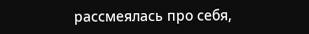рассмеялась про себя,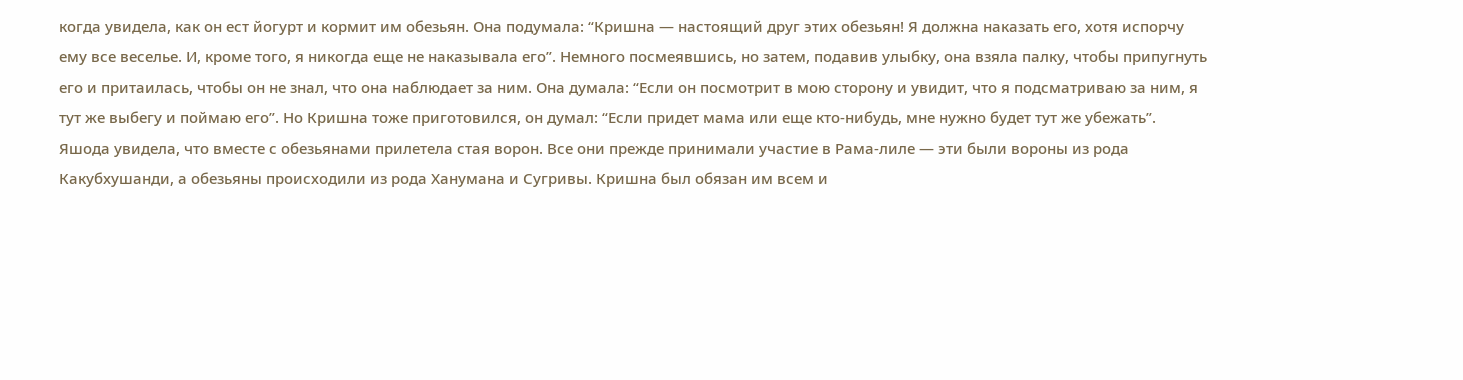когда увидела, как он ест йогурт и кормит им обезьян. Она подумала: “Кришна — настоящий друг этих обезьян! Я должна наказать его, хотя испорчу ему все веселье. И, кроме того, я никогда еще не наказывала его”. Немного посмеявшись, но затем, подавив улыбку, она взяла палку, чтобы припугнуть его и притаилась, чтобы он не знал, что она наблюдает за ним. Она думала: “Если он посмотрит в мою сторону и увидит, что я подсматриваю за ним, я тут же выбегу и поймаю его”. Но Кришна тоже приготовился, он думал: “Если придет мама или еще кто-нибудь, мне нужно будет тут же убежать”.
Яшода увидела, что вместе с обезьянами прилетела стая ворон. Все они прежде принимали участие в Рама-лиле — эти были вороны из рода Какубхушанди, а обезьяны происходили из рода Ханумана и Сугривы. Кришна был обязан им всем и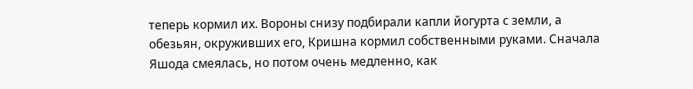теперь кормил их. Вороны снизу подбирали капли йогурта с земли, а обезьян, окруживших его, Кришна кормил собственными руками. Сначала Яшода смеялась, но потом очень медленно, как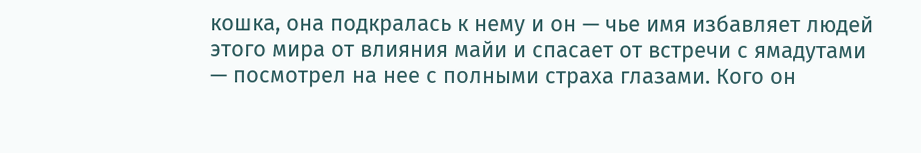кошка, она подкралась к нему и он — чье имя избавляет людей этого мира от влияния майи и спасает от встречи с ямадутами — посмотрел на нее с полными страха глазами. Кого он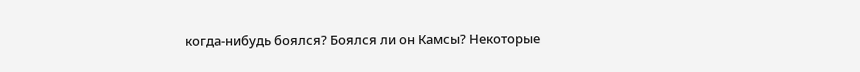когда-нибудь боялся? Боялся ли он Камсы? Некоторые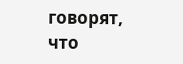говорят, что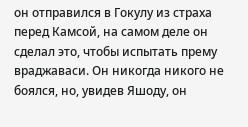он отправился в Гокулу из страха перед Камсой, на самом деле он сделал это, чтобы испытать прему враджаваси. Он никогда никого не боялся, но, увидев Яшоду, он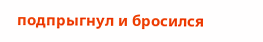подпрыгнул и бросился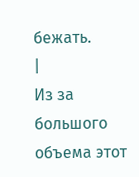бежать.
|
Из за большого объема этот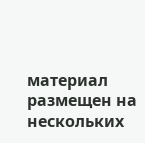материал размещен на нескольких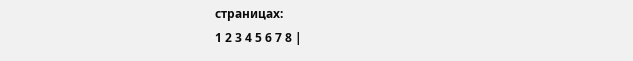страницах:
1 2 3 4 5 6 7 8 |